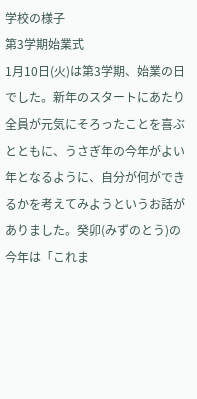学校の様子
第3学期始業式
1月10日(火)は第3学期、始業の日でした。新年のスタートにあたり全員が元気にそろったことを喜ぶとともに、うさぎ年の今年がよい年となるように、自分が何ができるかを考えてみようというお話がありました。癸卯(みずのとう)の今年は「これま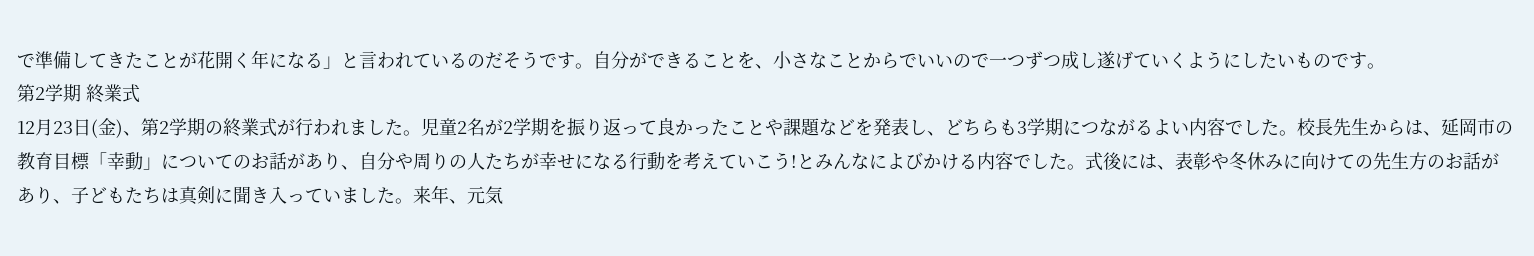で準備してきたことが花開く年になる」と言われているのだそうです。自分ができることを、小さなことからでいいので一つずつ成し遂げていくようにしたいものです。
第2学期 終業式
12月23日(金)、第2学期の終業式が行われました。児童2名が2学期を振り返って良かったことや課題などを発表し、どちらも3学期につながるよい内容でした。校長先生からは、延岡市の教育目標「幸動」についてのお話があり、自分や周りの人たちが幸せになる行動を考えていこう!とみんなによびかける内容でした。式後には、表彰や冬休みに向けての先生方のお話があり、子どもたちは真剣に聞き入っていました。来年、元気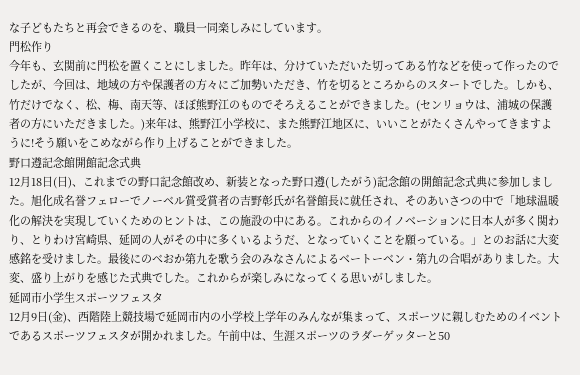な子どもたちと再会できるのを、職員一同楽しみにしています。
門松作り
今年も、玄関前に門松を置くことにしました。昨年は、分けていただいた切ってある竹などを使って作ったのでしたが、今回は、地域の方や保護者の方々にご加勢いただき、竹を切るところからのスタートでした。しかも、竹だけでなく、松、梅、南天等、ほぼ熊野江のものでそろえることができました。(センリョウは、浦城の保護者の方にいただきました。)来年は、熊野江小学校に、また熊野江地区に、いいことがたくさんやってきますように!そう願いをこめながら作り上げることができました。
野口遵記念館開館記念式典
12月18日(日)、これまでの野口記念館改め、新装となった野口遵(したがう)記念館の開館記念式典に参加しました。旭化成名誉フェローでノーベル賞受賞者の吉野彰氏が名誉館長に就任され、そのあいさつの中で「地球温暖化の解決を実現していくためのヒントは、この施設の中にある。これからのイノベーションに日本人が多く関わり、とりわけ宮崎県、延岡の人がその中に多くいるようだ、となっていくことを願っている。」とのお話に大変感銘を受けました。最後にのべおか第九を歌う会のみなさんによるベートーベン・第九の合唱がありました。大変、盛り上がりを感じた式典でした。これからが楽しみになってくる思いがしました。
延岡市小学生スポーツフェスタ
12月9日(金)、西階陸上競技場で延岡市内の小学校上学年のみんなが集まって、スポーツに親しむためのイベントであるスポーツフェスタが開かれました。午前中は、生涯スポーツのラダーゲッターと50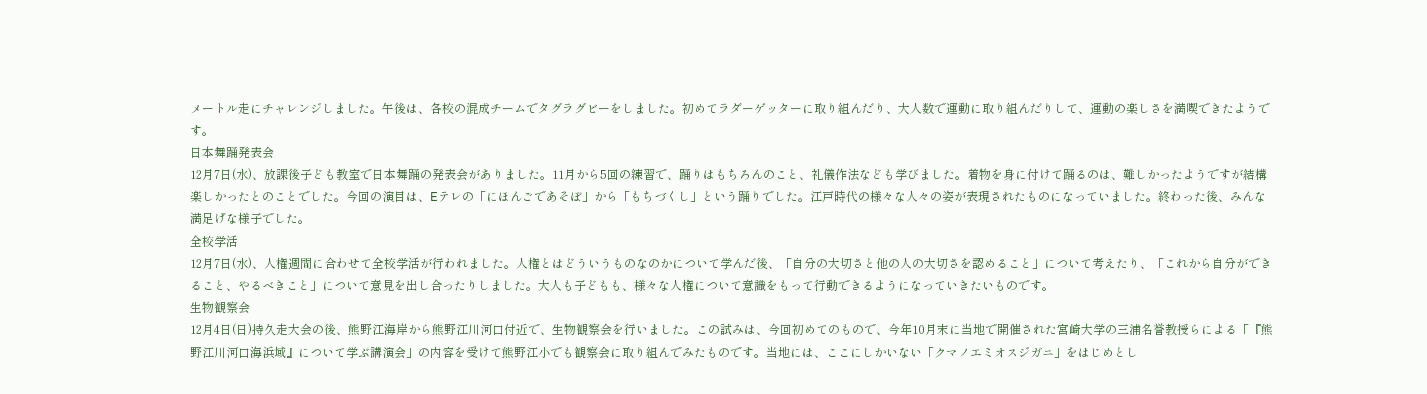メートル走にチャレンジしました。午後は、各校の混成チームでタグラグビーをしました。初めてラダーゲッターに取り組んだり、大人数で運動に取り組んだりして、運動の楽しさを満喫できたようです。
日本舞踊発表会
12月7日(水)、放課後子ども教室で日本舞踊の発表会がありました。11月から5回の練習で、踊りはもちろんのこと、礼儀作法なども学びました。着物を身に付けて踊るのは、難しかったようですが結構楽しかったとのことでした。今回の演目は、Eテレの「にほんごであそぼ」から「もちづくし」という踊りでした。江戸時代の様々な人々の姿が表現されたものになっていました。終わった後、みんな満足げな様子でした。
全校学活
12月7日(水)、人権週間に合わせて全校学活が行われました。人権とはどういうものなのかについて学んだ後、「自分の大切さと他の人の大切さを認めること」について考えたり、「これから自分ができること、やるべきこと」について意見を出し合ったりしました。大人も子どもも、様々な人権について意識をもって行動できるようになっていきたいものです。
生物観察会
12月4日(日)持久走大会の後、熊野江海岸から熊野江川河口付近で、生物観察会を行いました。この試みは、今回初めてのもので、今年10月末に当地で開催された宮崎大学の三浦名誉教授らによる「『熊野江川河口海浜域』について学ぶ講演会」の内容を受けて熊野江小でも観察会に取り組んでみたものです。当地には、ここにしかいない「クマノエミオスジガニ」をはじめとし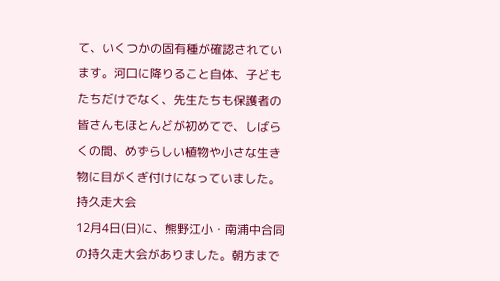て、いくつかの固有種が確認されています。河口に降りること自体、子どもたちだけでなく、先生たちも保護者の皆さんもほとんどが初めてで、しばらくの間、めずらしい植物や小さな生き物に目がくぎ付けになっていました。
持久走大会
12月4日(日)に、熊野江小・南浦中合同の持久走大会がありました。朝方まで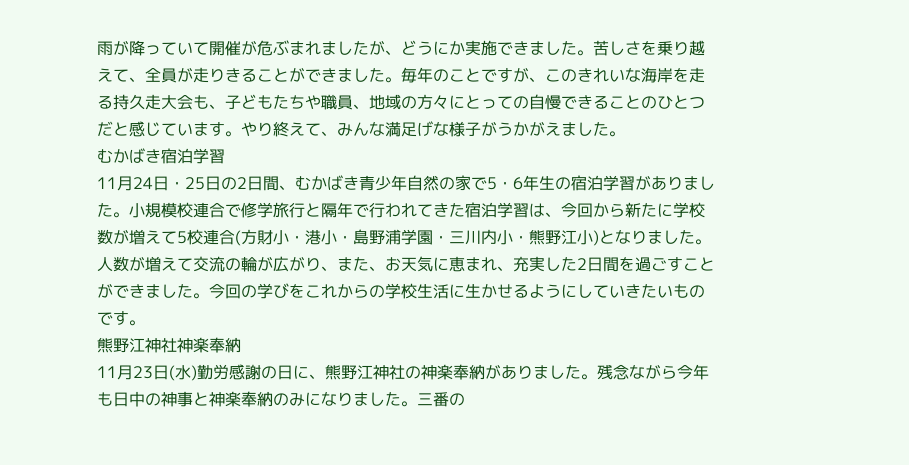雨が降っていて開催が危ぶまれましたが、どうにか実施できました。苦しさを乗り越えて、全員が走りきることができました。毎年のことですが、このきれいな海岸を走る持久走大会も、子どもたちや職員、地域の方々にとっての自慢できることのひとつだと感じています。やり終えて、みんな満足げな様子がうかがえました。
むかばき宿泊学習
11月24日・25日の2日間、むかばき青少年自然の家で5・6年生の宿泊学習がありました。小規模校連合で修学旅行と隔年で行われてきた宿泊学習は、今回から新たに学校数が増えて5校連合(方財小・港小・島野浦学園・三川内小・熊野江小)となりました。人数が増えて交流の輪が広がり、また、お天気に恵まれ、充実した2日間を過ごすことができました。今回の学びをこれからの学校生活に生かせるようにしていきたいものです。
熊野江神社神楽奉納
11月23日(水)勤労感謝の日に、熊野江神社の神楽奉納がありました。残念ながら今年も日中の神事と神楽奉納のみになりました。三番の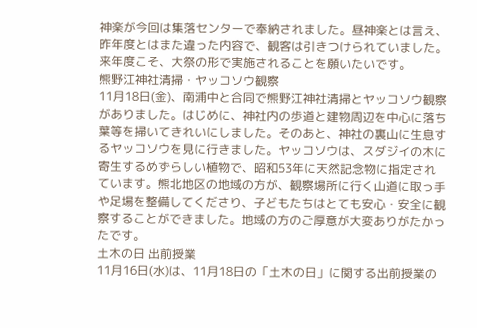神楽が今回は集落センターで奉納されました。昼神楽とは言え、昨年度とはまた違った内容で、観客は引きつけられていました。来年度こそ、大祭の形で実施されることを願いたいです。
熊野江神社清掃・ヤッコソウ観察
11月18日(金)、南浦中と合同で熊野江神社清掃とヤッコソウ観察がありました。はじめに、神社内の歩道と建物周辺を中心に落ち葉等を掃いてきれいにしました。そのあと、神社の裏山に生息するヤッコソウを見に行きました。ヤッコソウは、スダジイの木に寄生するめずらしい植物で、昭和53年に天然記念物に指定されています。熊北地区の地域の方が、観察場所に行く山道に取っ手や足場を整備してくださり、子どもたちはとても安心・安全に観察することができました。地域の方のご厚意が大変ありがたかったです。
土木の日 出前授業
11月16日(水)は、11月18日の「土木の日」に関する出前授業の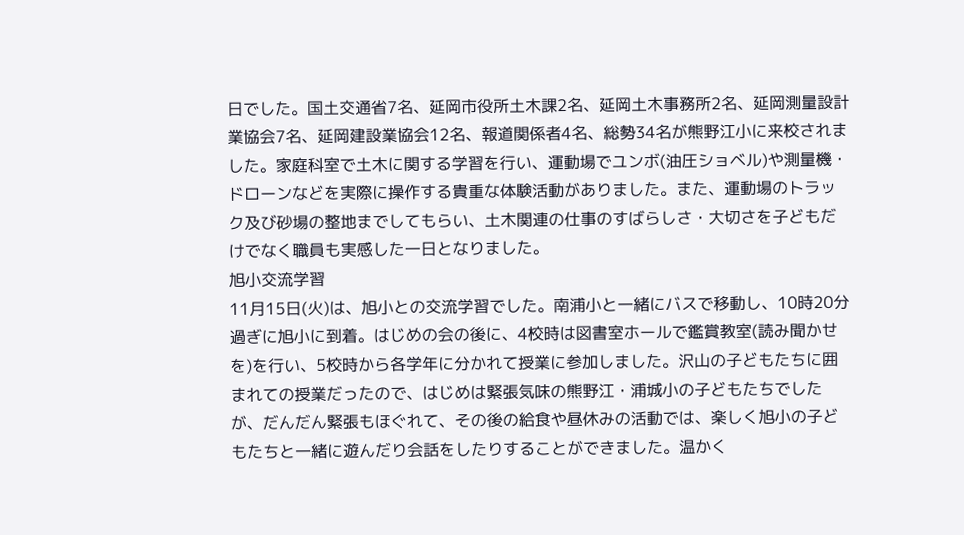日でした。国土交通省7名、延岡市役所土木課2名、延岡土木事務所2名、延岡測量設計業協会7名、延岡建設業協会12名、報道関係者4名、総勢34名が熊野江小に来校されました。家庭科室で土木に関する学習を行い、運動場でユンボ(油圧ショベル)や測量機・ドローンなどを実際に操作する貴重な体験活動がありました。また、運動場のトラック及び砂場の整地までしてもらい、土木関連の仕事のすばらしさ・大切さを子どもだけでなく職員も実感した一日となりました。
旭小交流学習
11月15日(火)は、旭小との交流学習でした。南浦小と一緒にバスで移動し、10時20分過ぎに旭小に到着。はじめの会の後に、4校時は図書室ホールで鑑賞教室(読み聞かせを)を行い、5校時から各学年に分かれて授業に参加しました。沢山の子どもたちに囲まれての授業だったので、はじめは緊張気味の熊野江・浦城小の子どもたちでしたが、だんだん緊張もほぐれて、その後の給食や昼休みの活動では、楽しく旭小の子どもたちと一緒に遊んだり会話をしたりすることができました。温かく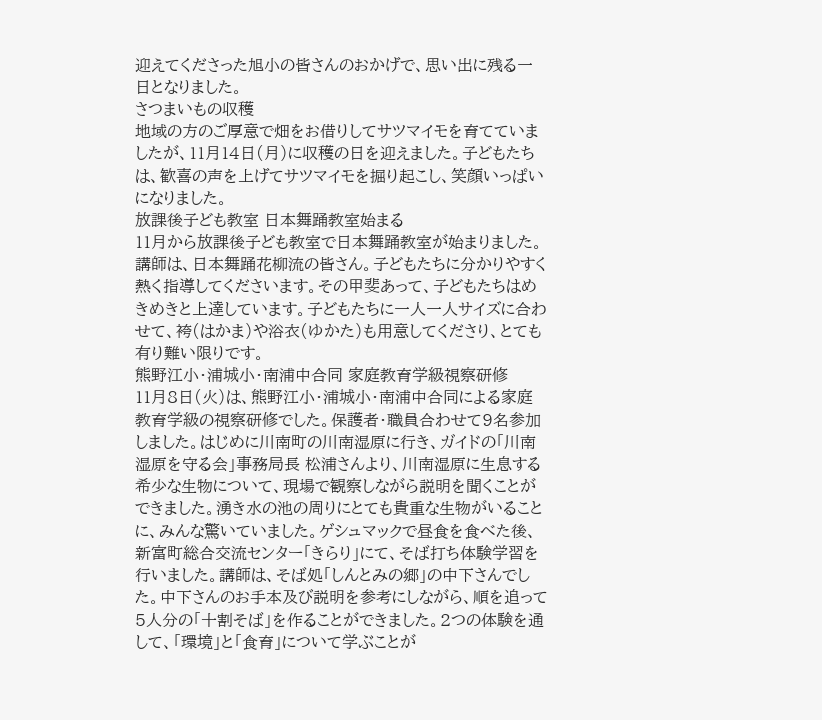迎えてくださった旭小の皆さんのおかげで、思い出に残る一日となりました。
さつまいもの収穫
地域の方のご厚意で畑をお借りしてサツマイモを育てていましたが、11月14日(月)に収穫の日を迎えました。子どもたちは、歓喜の声を上げてサツマイモを掘り起こし、笑顔いっぱいになりました。
放課後子ども教室 日本舞踊教室始まる
11月から放課後子ども教室で日本舞踊教室が始まりました。講師は、日本舞踊花柳流の皆さん。子どもたちに分かりやすく熱く指導してくださいます。その甲斐あって、子どもたちはめきめきと上達しています。子どもたちに一人一人サイズに合わせて、袴(はかま)や浴衣(ゆかた)も用意してくださり、とても有り難い限りです。
熊野江小・浦城小・南浦中合同 家庭教育学級視察研修
11月8日(火)は、熊野江小・浦城小・南浦中合同による家庭教育学級の視察研修でした。保護者・職員合わせて9名参加しました。はじめに川南町の川南湿原に行き、ガイドの「川南湿原を守る会」事務局長 松浦さんより、川南湿原に生息する希少な生物について、現場で観察しながら説明を聞くことができました。湧き水の池の周りにとても貴重な生物がいることに、みんな驚いていました。ゲシュマックで昼食を食べた後、新富町総合交流センター「きらり」にて、そば打ち体験学習を行いました。講師は、そば処「しんとみの郷」の中下さんでした。中下さんのお手本及び説明を参考にしながら、順を追って5人分の「十割そば」を作ることができました。2つの体験を通して、「環境」と「食育」について学ぶことが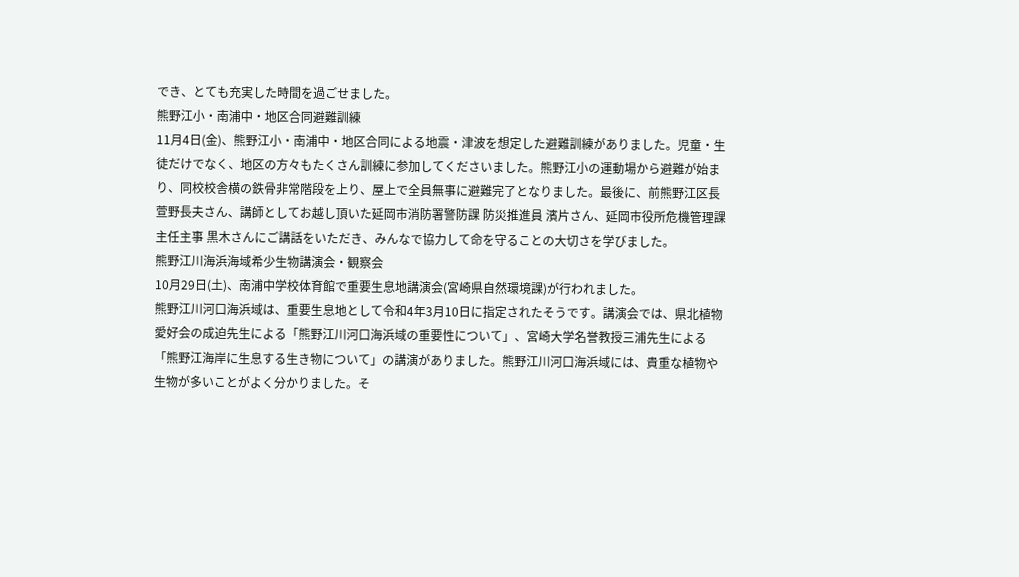でき、とても充実した時間を過ごせました。
熊野江小・南浦中・地区合同避難訓練
11月4日(金)、熊野江小・南浦中・地区合同による地震・津波を想定した避難訓練がありました。児童・生徒だけでなく、地区の方々もたくさん訓練に参加してくださいました。熊野江小の運動場から避難が始まり、同校校舎横の鉄骨非常階段を上り、屋上で全員無事に避難完了となりました。最後に、前熊野江区長 萱野長夫さん、講師としてお越し頂いた延岡市消防署警防課 防災推進員 濱片さん、延岡市役所危機管理課 主任主事 黒木さんにご講話をいただき、みんなで協力して命を守ることの大切さを学びました。
熊野江川海浜海域希少生物講演会・観察会
10月29日(土)、南浦中学校体育館で重要生息地講演会(宮崎県自然環境課)が行われました。
熊野江川河口海浜域は、重要生息地として令和4年3月10日に指定されたそうです。講演会では、県北植物愛好会の成迫先生による「熊野江川河口海浜域の重要性について」、宮崎大学名誉教授三浦先生による「熊野江海岸に生息する生き物について」の講演がありました。熊野江川河口海浜域には、貴重な植物や生物が多いことがよく分かりました。そ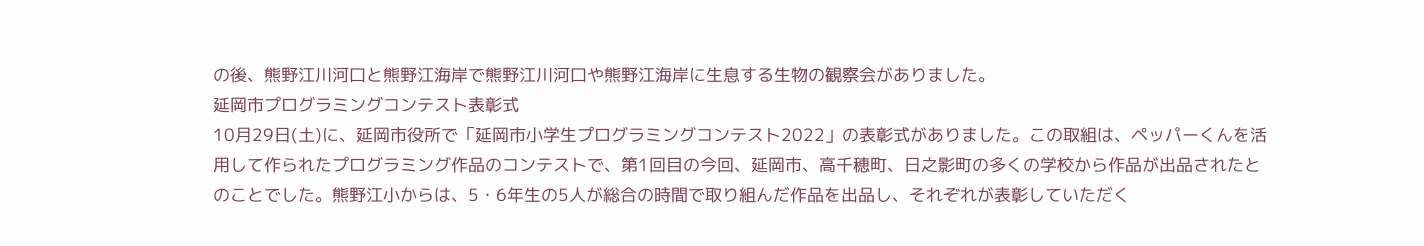の後、熊野江川河口と熊野江海岸で熊野江川河口や熊野江海岸に生息する生物の観察会がありました。
延岡市プログラミングコンテスト表彰式
10月29日(土)に、延岡市役所で「延岡市小学生プログラミングコンテスト2022」の表彰式がありました。この取組は、ペッパーくんを活用して作られたプログラミング作品のコンテストで、第1回目の今回、延岡市、高千穂町、日之影町の多くの学校から作品が出品されたとのことでした。熊野江小からは、5・6年生の5人が総合の時間で取り組んだ作品を出品し、それぞれが表彰していただく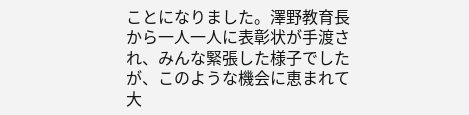ことになりました。澤野教育長から一人一人に表彰状が手渡され、みんな緊張した様子でしたが、このような機会に恵まれて大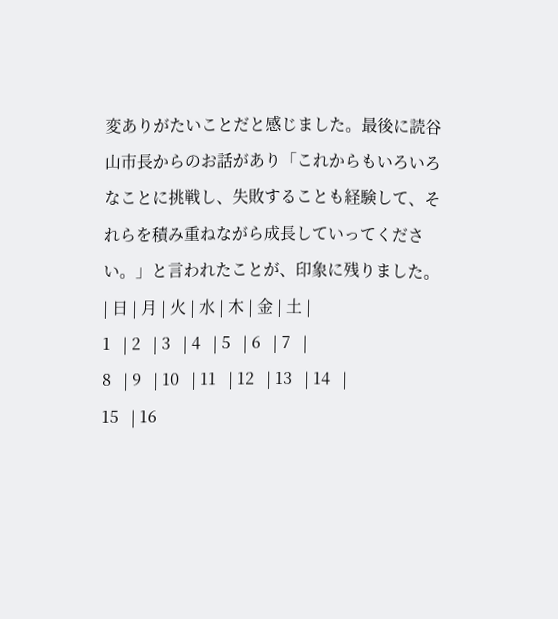変ありがたいことだと感じました。最後に読谷山市長からのお話があり「これからもいろいろなことに挑戦し、失敗することも経験して、それらを積み重ねながら成長していってください。」と言われたことが、印象に残りました。
| 日 | 月 | 火 | 水 | 木 | 金 | 土 |
1   | 2   | 3   | 4   | 5   | 6   | 7   |
8   | 9   | 10   | 11   | 12   | 13   | 14   |
15   | 16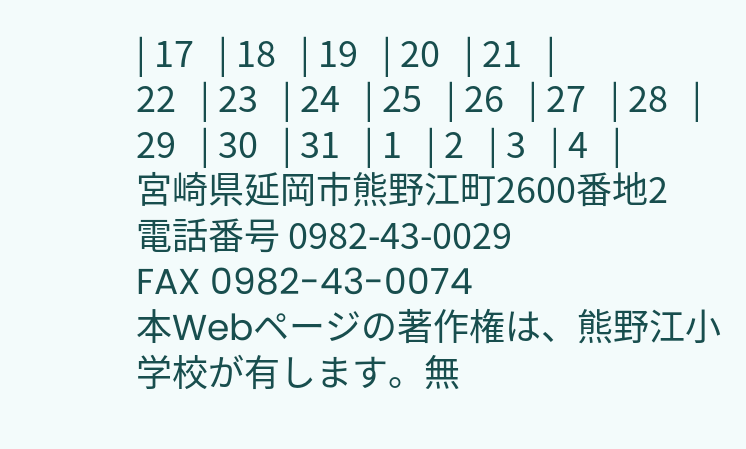| 17   | 18   | 19   | 20   | 21   |
22   | 23   | 24   | 25   | 26   | 27   | 28   |
29   | 30   | 31   | 1   | 2   | 3   | 4   |
宮崎県延岡市熊野江町2600番地2
電話番号 0982-43-0029
FAX 0982-43-0074
本Webページの著作権は、熊野江小学校が有します。無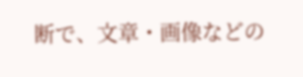断で、文章・画像などの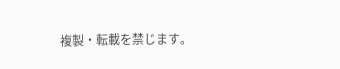複製・転載を禁じます。